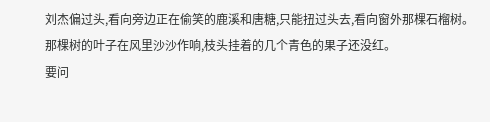刘杰偏过头,看向旁边正在偷笑的鹿溪和唐糖,只能扭过头去,看向窗外那棵石榴树。
那棵树的叶子在风里沙沙作响,枝头挂着的几个青色的果子还没红。
要问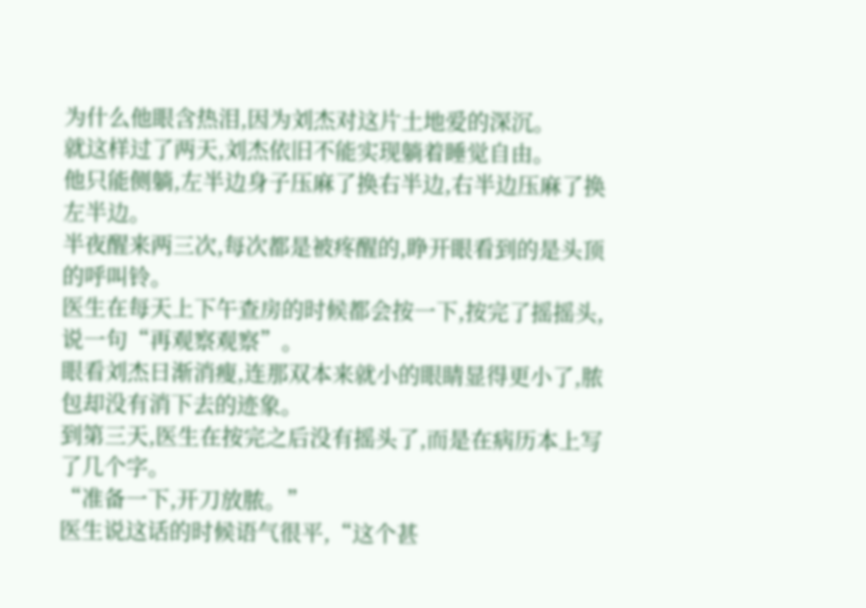为什么他眼含热泪,因为刘杰对这片土地爱的深沉。
就这样过了两天,刘杰依旧不能实现躺着睡觉自由。
他只能侧躺,左半边身子压麻了换右半边,右半边压麻了换左半边。
半夜醒来两三次,每次都是被疼醒的,睁开眼看到的是头顶的呼叫铃。
医生在每天上下午查房的时候都会按一下,按完了摇摇头,说一句“再观察观察”。
眼看刘杰日渐消瘦,连那双本来就小的眼睛显得更小了,脓包却没有消下去的迹象。
到第三天,医生在按完之后没有摇头了,而是在病历本上写了几个字。
“准备一下,开刀放脓。”
医生说这话的时候语气很平,“这个甚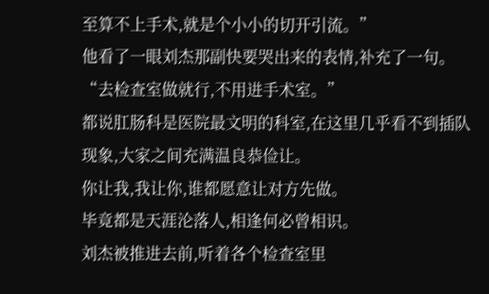至算不上手术,就是个小小的切开引流。”
他看了一眼刘杰那副快要哭出来的表情,补充了一句。
“去检查室做就行,不用进手术室。”
都说肛肠科是医院最文明的科室,在这里几乎看不到插队现象,大家之间充满温良恭俭让。
你让我,我让你,谁都愿意让对方先做。
毕竟都是天涯沦落人,相逢何必曾相识。
刘杰被推进去前,听着各个检查室里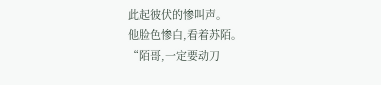此起彼伏的惨叫声。
他脸色惨白,看着苏陌。
“陌哥,一定要动刀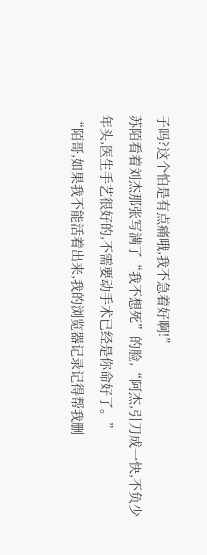子吗?这个怕是有点痛哦,我不急着好啊!”
苏陌看着刘杰那张写满了“我不想死”的脸,“阿杰,引刀成一快,不负少年头,医生手艺很好的,不需要动手术已经是你命好了。”
“陌哥,如果我不能活着出来,我的浏览器记录记得帮我删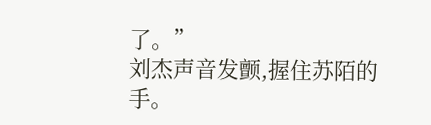了。”
刘杰声音发颤,握住苏陌的手。